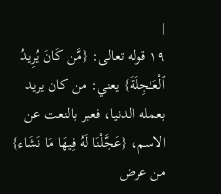|
١٩ قوله تعالى: {مَّن كَانَ يُرِيدُ ٱلْعَـٰجِلَةَ} يعني: من كان يريد بعمله الدنيا، فعبر بالنعت عن الاسم، {عَجَّلْنَا لَهُ فِيهَا مَا نَشَاء} من عرض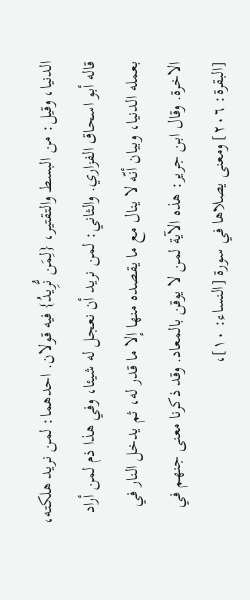الدنيا، وقيل: من البسط والتقتير، {لِمَن نُّرِيدُ} فيه قولان. احدهما: لمن نريد هلكته، قاله أبو اسحاق الفزاري. والثاني: لمن نريد أن نعجل له شيئا، وفي هذا ذم لمن أراد بعمله الدنيا، وبيان أنّه لا ينال مع ما يقصده منها إلا ما قدر له، ثم يدخل النار في الاخرة. وقال ابن جرير: هذه الآية لمن لا يوقن بالمعاد. وقد ذكرنا معنى جنهم في [البقرة: ٢٠٦] ومعنى يصلاها في سورة [النساء: ١٠]،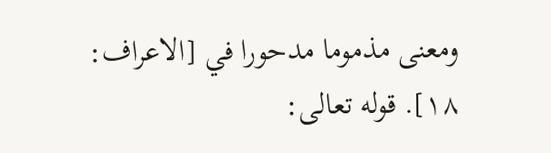ومعنى مذموما مدحورا في [الاعراف: ١٨]. قوله تعالى: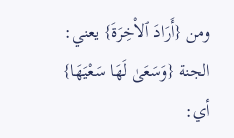ومن {أَرَادَ ٱلاْخِرَةَ} يعني: الجنة {وَسَعَىٰ لَهَا سَعْيَهَا} أي: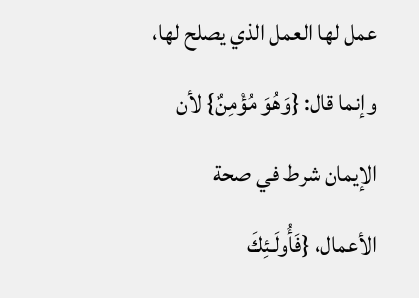عمل لها العمل الذي يصلح لها، وإنما قال: {وَهُوَ مُؤْمِنٌ} لأن الإيمان شرط في صحة الأعمال، {فَأُولَـئِكَ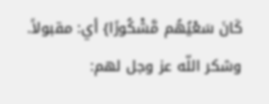كَانَ سَعْيُهُم مَّشْكُورًا} أي: مقبولاً. وشكر اللّه عز وجل لهم: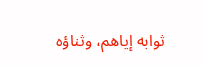ثوابه إياهم، وثناؤه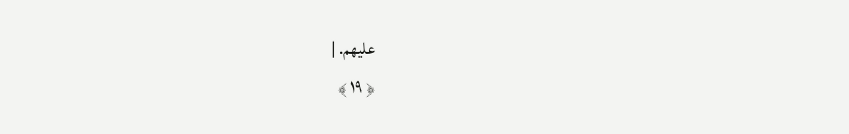عليهم. |
﴿ ١٩ ﴾